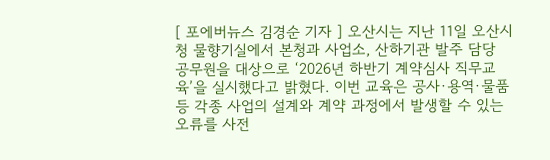[ 포에버뉴스 김경순 기자 ] 오산시는 지난 11일 오산시청 물향기실에서 본청과 사업소, 산하기관 발주 담당 공무원을 대상으로 ‘2026년 하반기 계약심사 직무교육’을 실시했다고 밝혔다. 이번 교육은 공사·용역·물품 등 각종 사업의 설계와 계약 과정에서 발생할 수 있는 오류를 사전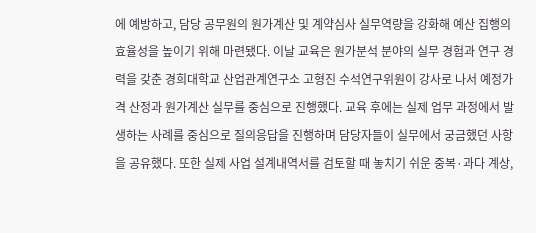에 예방하고, 담당 공무원의 원가계산 및 계약심사 실무역량을 강화해 예산 집행의 효율성을 높이기 위해 마련됐다. 이날 교육은 원가분석 분야의 실무 경험과 연구 경력을 갖춘 경희대학교 산업관계연구소 고형진 수석연구위원이 강사로 나서 예정가격 산정과 원가계산 실무를 중심으로 진행했다. 교육 후에는 실제 업무 과정에서 발생하는 사례를 중심으로 질의응답을 진행하며 담당자들이 실무에서 궁금했던 사항을 공유했다. 또한 실제 사업 설계내역서를 검토할 때 놓치기 쉬운 중복·과다 계상,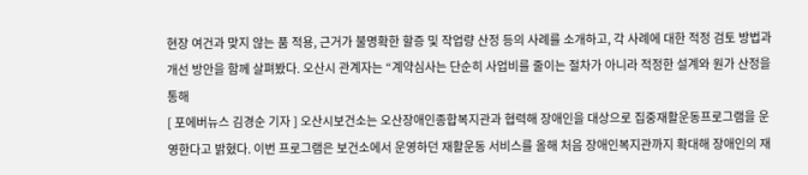현장 여건과 맞지 않는 품 적용, 근거가 불명확한 할증 및 작업량 산정 등의 사례를 소개하고, 각 사례에 대한 적정 검토 방법과 개선 방안을 함께 살펴봤다. 오산시 관계자는 “계약심사는 단순히 사업비를 줄이는 절차가 아니라 적정한 설계와 원가 산정을 통해
[ 포에버뉴스 김경순 기자 ] 오산시보건소는 오산장애인종합복지관과 협력해 장애인을 대상으로 집중재활운동프로그램을 운영한다고 밝혔다. 이번 프로그램은 보건소에서 운영하던 재활운동 서비스를 올해 처음 장애인복지관까지 확대해 장애인의 재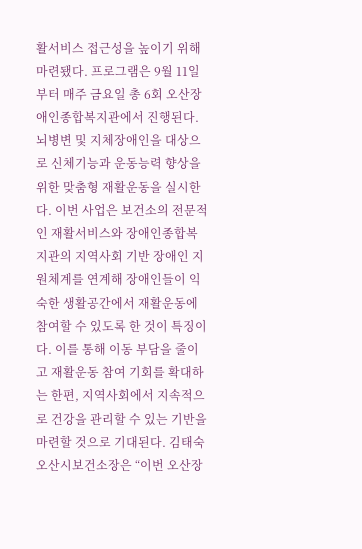활서비스 접근성을 높이기 위해 마련됐다. 프로그램은 9월 11일부터 매주 금요일 총 6회 오산장애인종합복지관에서 진행된다. 뇌병변 및 지체장애인을 대상으로 신체기능과 운동능력 향상을 위한 맞춤형 재활운동을 실시한다. 이번 사업은 보건소의 전문적인 재활서비스와 장애인종합복지관의 지역사회 기반 장애인 지원체계를 연계해 장애인들이 익숙한 생활공간에서 재활운동에 참여할 수 있도록 한 것이 특징이다. 이를 통해 이동 부담을 줄이고 재활운동 참여 기회를 확대하는 한편, 지역사회에서 지속적으로 건강을 관리할 수 있는 기반을 마련할 것으로 기대된다. 김태숙 오산시보건소장은 “이번 오산장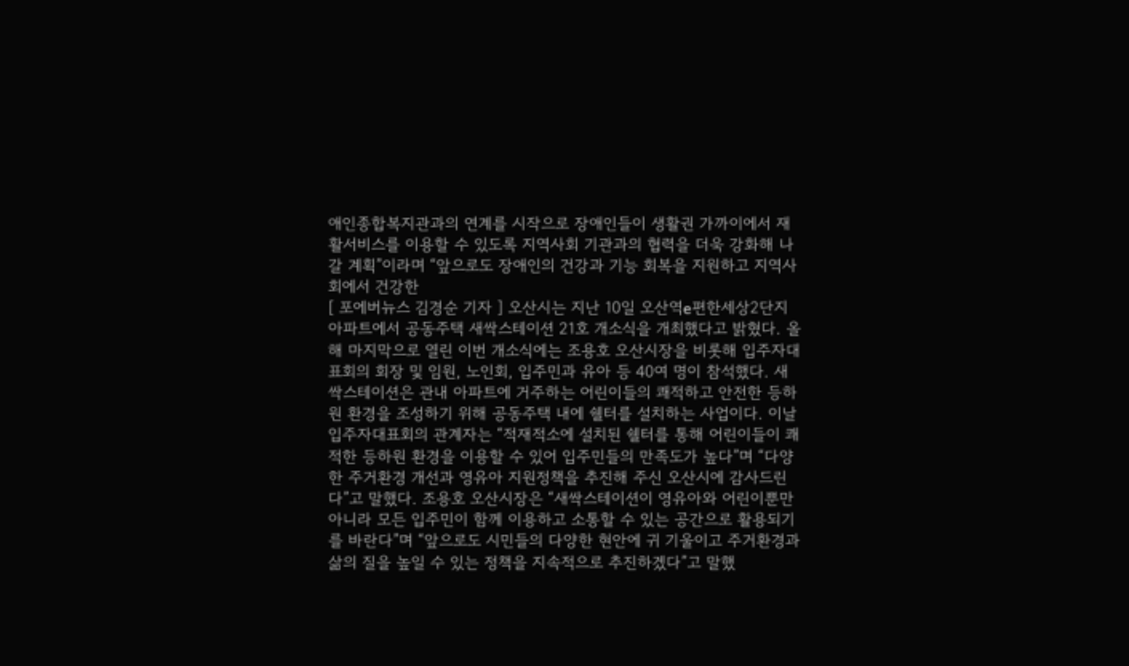애인종합복지관과의 연계를 시작으로 장애인들이 생활권 가까이에서 재활서비스를 이용할 수 있도록 지역사회 기관과의 협력을 더욱 강화해 나갈 계획”이라며 “앞으로도 장애인의 건강과 기능 회복을 지원하고 지역사회에서 건강한
[ 포에버뉴스 김경순 기자 ] 오산시는 지난 10일 오산역e편한세상2단지아파트에서 공동주택 새싹스테이션 21호 개소식을 개최했다고 밝혔다. 올해 마지막으로 열린 이번 개소식에는 조용호 오산시장을 비롯해 입주자대표회의 회장 및 임원, 노인회, 입주민과 유아 등 40여 명이 참석했다. 새싹스테이션은 관내 아파트에 거주하는 어린이들의 쾌적하고 안전한 등하원 환경을 조성하기 위해 공동주택 내에 쉘터를 설치하는 사업이다. 이날 입주자대표회의 관계자는 “적재적소에 설치된 쉘터를 통해 어린이들이 쾌적한 등하원 환경을 이용할 수 있어 입주민들의 만족도가 높다”며 “다양한 주거환경 개선과 영유아 지원정책을 추진해 주신 오산시에 감사드린다”고 말했다. 조용호 오산시장은 “새싹스테이션이 영유아와 어린이뿐만 아니라 모든 입주민이 함께 이용하고 소통할 수 있는 공간으로 활용되기를 바란다”며 “앞으로도 시민들의 다양한 현안에 귀 기울이고 주거환경과 삶의 질을 높일 수 있는 정책을 지속적으로 추진하겠다”고 말했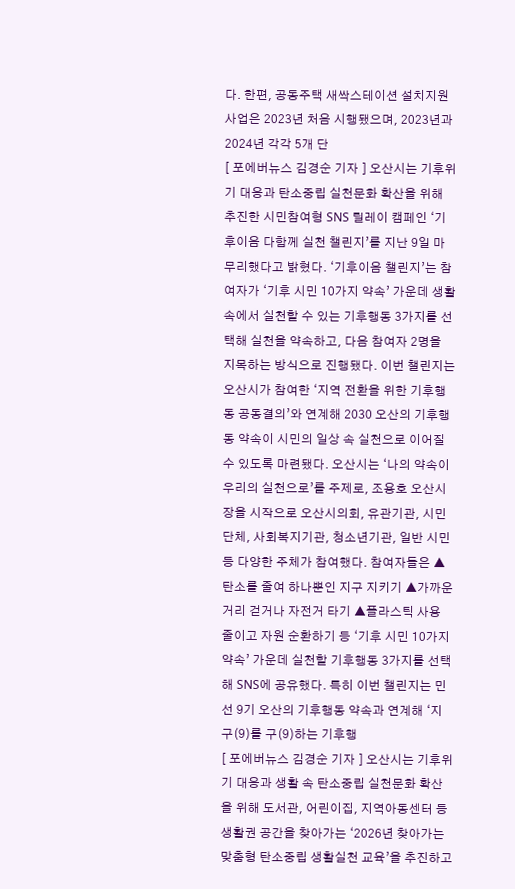다. 한편, 공동주택 새싹스테이션 설치지원 사업은 2023년 처음 시행됐으며, 2023년과 2024년 각각 5개 단
[ 포에버뉴스 김경순 기자 ] 오산시는 기후위기 대응과 탄소중립 실천문화 확산을 위해 추진한 시민참여형 SNS 릴레이 캠페인 ‘기후이음 다함께 실천 챌린지’를 지난 9일 마무리했다고 밝혔다. ‘기후이음 챌린지’는 참여자가 ‘기후 시민 10가지 약속’ 가운데 생활 속에서 실천할 수 있는 기후행동 3가지를 선택해 실천을 약속하고, 다음 참여자 2명을 지목하는 방식으로 진행됐다. 이번 챌린지는 오산시가 참여한 ‘지역 전환을 위한 기후행동 공동결의’와 연계해 2030 오산의 기후행동 약속이 시민의 일상 속 실천으로 이어질 수 있도록 마련됐다. 오산시는 ‘나의 약속이 우리의 실천으로’를 주제로, 조용호 오산시장을 시작으로 오산시의회, 유관기관, 시민단체, 사회복지기관, 청소년기관, 일반 시민 등 다양한 주체가 참여했다. 참여자들은 ▲탄소를 줄여 하나뿐인 지구 지키기 ▲가까운 거리 걷거나 자전거 타기 ▲플라스틱 사용 줄이고 자원 순환하기 등 ‘기후 시민 10가지 약속’ 가운데 실천할 기후행동 3가지를 선택해 SNS에 공유했다. 특히 이번 챌린지는 민선 9기 오산의 기후행동 약속과 연계해 ‘지구(9)를 구(9)하는 기후행
[ 포에버뉴스 김경순 기자 ] 오산시는 기후위기 대응과 생활 속 탄소중립 실천문화 확산을 위해 도서관, 어린이집, 지역아동센터 등 생활권 공간을 찾아가는 ‘2026년 찾아가는 맞춤형 탄소중립 생활실천 교육’을 추진하고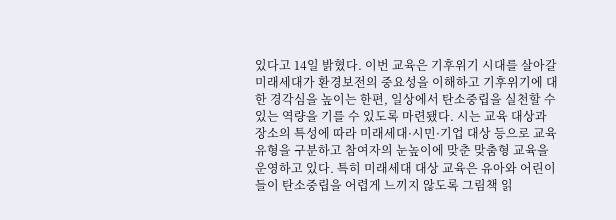있다고 14일 밝혔다. 이번 교육은 기후위기 시대를 살아갈 미래세대가 환경보전의 중요성을 이해하고 기후위기에 대한 경각심을 높이는 한편, 일상에서 탄소중립을 실천할 수 있는 역량을 기를 수 있도록 마련됐다. 시는 교육 대상과 장소의 특성에 따라 미래세대·시민·기업 대상 등으로 교육 유형을 구분하고 참여자의 눈높이에 맞춘 맞춤형 교육을 운영하고 있다. 특히 미래세대 대상 교육은 유아와 어린이들이 탄소중립을 어렵게 느끼지 않도록 그림책 읽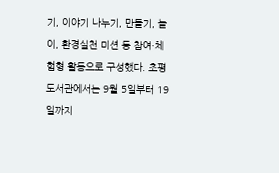기, 이야기 나누기, 만들기, 놀이, 환경실천 미션 등 참여·체험형 활동으로 구성했다. 초평도서관에서는 9월 5일부터 19일까지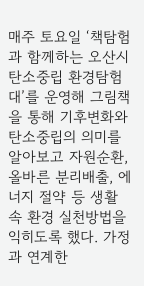매주 토요일 ‘책탐험과 함께하는 오산시 탄소중립 환경탐험대’를 운영해 그림책을 통해 기후변화와 탄소중립의 의미를 알아보고 자원순환, 올바른 분리배출, 에너지 절약 등 생활 속 환경 실천방법을 익히도록 했다. 가정과 연계한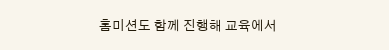홈미션도 함께 진행해 교육에서